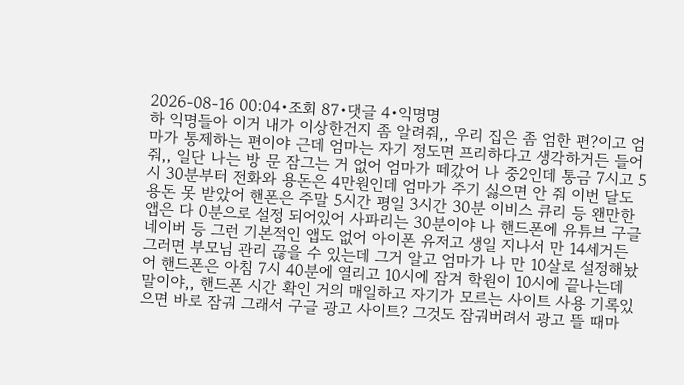2026-08-16 00:04•조회 87•댓글 4•익명명
하 익명들아 이거 내가 이상한건지 좀 알려줘,, 우리 집은 좀 엄한 편?이고 엄마가 통제하는 편이야 근데 엄마는 자기 정도면 프리하다고 생각하거든 들어줘,, 일단 나는 방 문 잠그는 거 없어 엄마가 떼갔어 나 중2인데 통금 7시고 5시 30분부터 전화와 용돈은 4만원인데 엄마가 주기 싫으면 안 줘 이번 달도 용돈 못 받았어 핸폰은 주말 5시간 평일 3시간 30분 이비스 큐리 등 왠만한 앱은 다 0분으로 설정 되어있어 사파리는 30분이야 나 핸드폰에 유튜브 구글 네이버 등 그런 기본적인 앱도 없어 아이폰 유저고 생일 지나서 만 14세거든 그러면 부모님 관리 끊을 수 있는데 그거 알고 엄마가 나 만 10살로 설정해놨어 핸드폰은 아침 7시 40분에 열리고 10시에 잠겨 학원이 10시에 끝나는데 말이야,, 핸드폰 시간 확인 거의 매일하고 자기가 모르는 사이트 사용 기록있으면 바로 잠궈 그래서 구글 광고 사이트? 그것도 잠궈버려서 광고 뜰 때마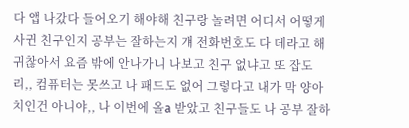다 앱 나갔다 들어오기 해야해 친구랑 놀려면 어디서 어떻게 사귄 친구인지 공부는 잘하는지 걔 전화번호도 다 데라고 해 귀찮아서 요즘 밖에 안나가니 나보고 친구 없냐고 또 잡도리,, 컴퓨터는 못쓰고 나 패드도 없어 그렇다고 내가 막 양아치인건 아니야,, 나 이번에 올a 받았고 친구들도 나 공부 잘하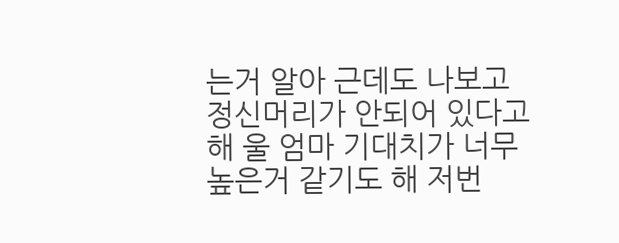는거 알아 근데도 나보고 정신머리가 안되어 있다고 해 울 엄마 기대치가 너무 높은거 같기도 해 저번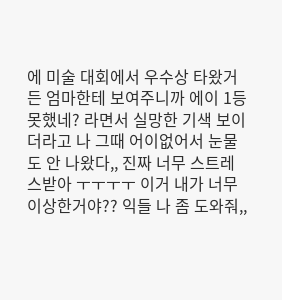에 미술 대회에서 우수상 타왔거든 엄마한테 보여주니까 에이 1등 못했네? 라면서 실망한 기색 보이더라고 나 그때 어이없어서 눈물도 안 나왔다,, 진짜 너무 스트레스받아 ㅜㅜㅜㅜ 이거 내가 너무 이상한거야?? 익들 나 좀 도와줘,,